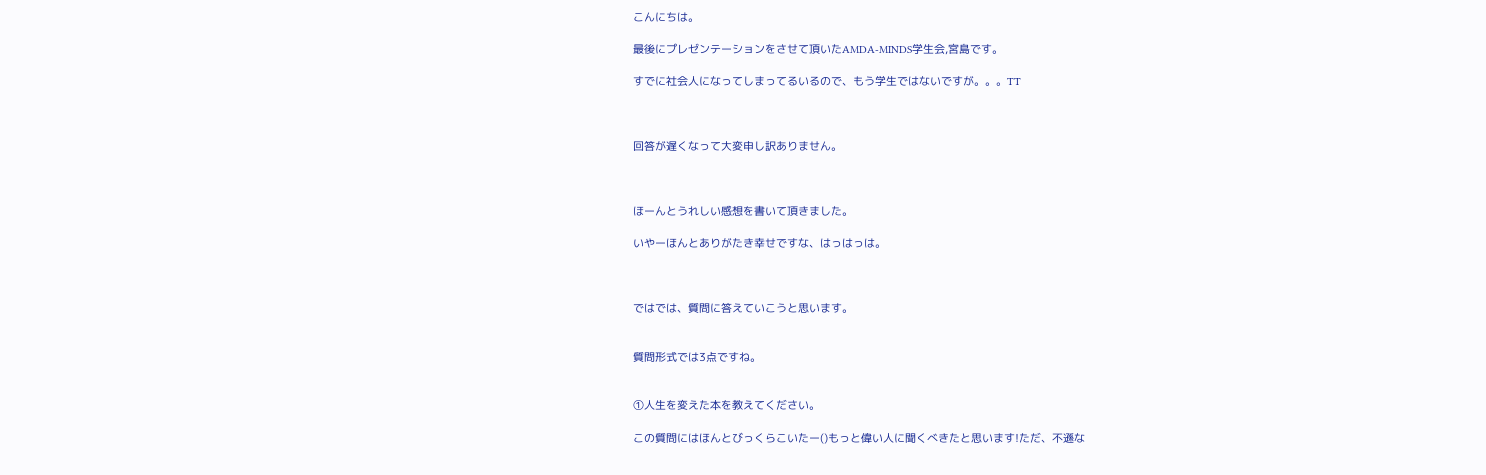こんにちは。

最後にプレゼンテーションをさせて頂いたAMDA-MINDS学生会,宮島です。

すでに社会人になってしまってるいるので、もう学生ではないですが。。。TT



回答が遅くなって大変申し訳ありません。



ほーんとうれしい感想を書いて頂きました。

いやーほんとありがたき幸せですな、はっはっは。



ではでは、質問に答えていこうと思います。


質問形式では3点ですね。


①人生を変えた本を教えてください。

この質問にはほんとびっくらこいたー()もっと偉い人に聞くべきたと思います!ただ、不遜な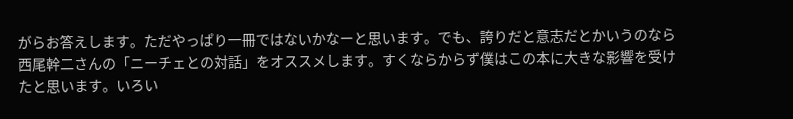がらお答えします。ただやっぱり一冊ではないかなーと思います。でも、誇りだと意志だとかいうのなら西尾幹二さんの「ニーチェとの対話」をオススメします。すくならからず僕はこの本に大きな影響を受けたと思います。いろい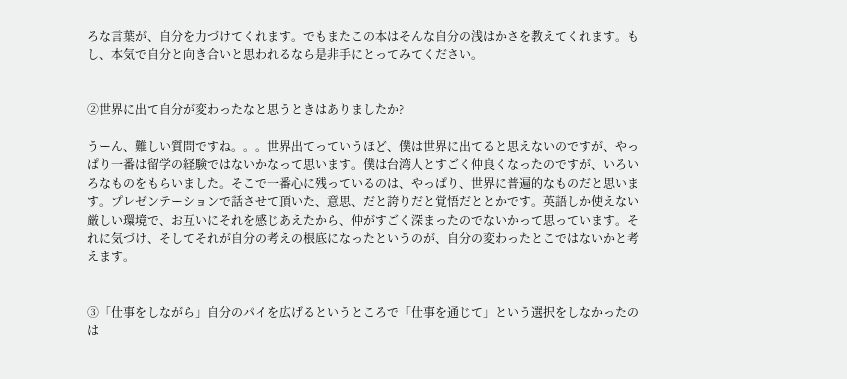ろな言葉が、自分を力づけてくれます。でもまたこの本はそんな自分の浅はかさを教えてくれます。もし、本気で自分と向き合いと思われるなら是非手にとってみてください。


②世界に出て自分が変わったなと思うときはありましたか?

うーん、難しい質問ですね。。。世界出てっていうほど、僕は世界に出てると思えないのですが、やっぱり一番は留学の経験ではないかなって思います。僕は台湾人とすごく仲良くなったのですが、いろいろなものをもらいました。そこで一番心に残っているのは、やっぱり、世界に普遍的なものだと思います。プレゼンテーションで話させて頂いた、意思、だと誇りだと覚悟だととかです。英語しか使えない厳しい環境で、お互いにそれを感じあえたから、仲がすごく深まったのでないかって思っています。それに気づけ、そしてそれが自分の考えの根底になったというのが、自分の変わったとこではないかと考えます。


③「仕事をしながら」自分のパイを広げるというところで「仕事を通じて」という選択をしなかったのは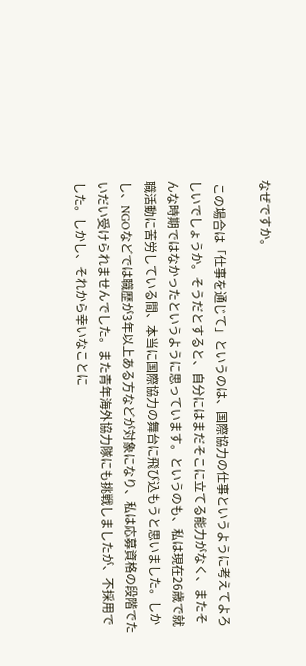なぜですか。

 この場合は「仕事を通じて」というのは、国際協力の仕事というように考えてよろしいでしょうか。そうだとすると、自分にはまだそこに立てる能力がなく、またそんな時期ではなかったというように思っています。というのも、私は現在26歳で就職活動に苦労している間、本当に国際協力の舞台に飛び込もうと思いました。しかし、NGOなどでは職歴が3年以上ある方などが対象になり、私は応募資格の段階でたいだい受けられませんでした。また青年海外協力隊にも挑戦しましたが、不採用でした。しかし、それから幸いなことに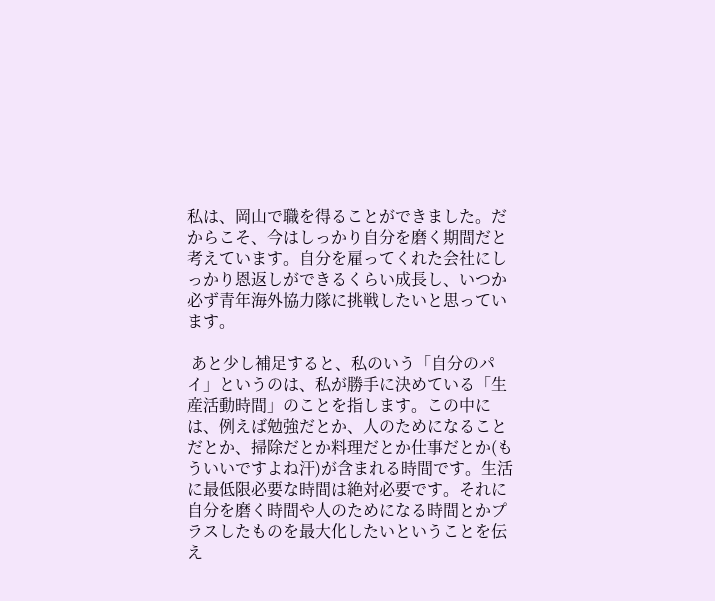私は、岡山で職を得ることができました。だからこそ、今はしっかり自分を磨く期間だと考えています。自分を雇ってくれた会社にしっかり恩返しができるくらい成長し、いつか必ず青年海外協力隊に挑戦したいと思っています。

 あと少し補足すると、私のいう「自分のパイ」というのは、私が勝手に決めている「生産活動時間」のことを指します。この中には、例えば勉強だとか、人のためになることだとか、掃除だとか料理だとか仕事だとか(もういいですよね汗)が含まれる時間です。生活に最低限必要な時間は絶対必要です。それに自分を磨く時間や人のためになる時間とかプラスしたものを最大化したいということを伝え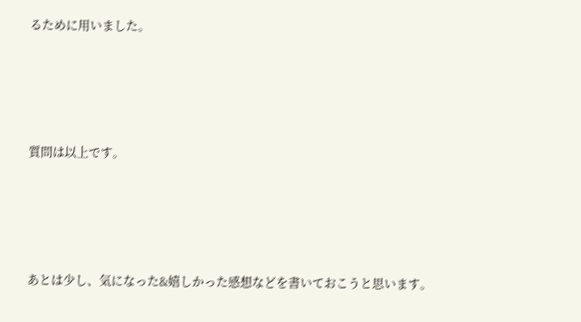るために用いました。




質問は以上です。




あとは少し、気になった&嬉しかった感想などを書いておこうと思います。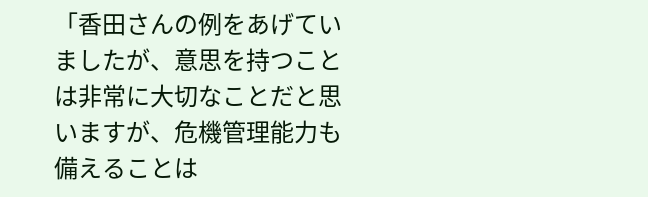「香田さんの例をあげていましたが、意思を持つことは非常に大切なことだと思いますが、危機管理能力も備えることは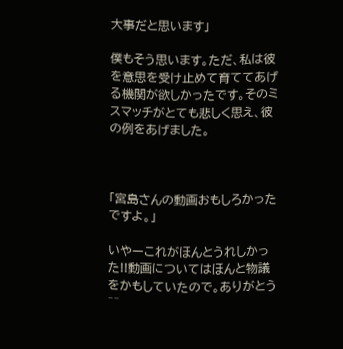大事だと思います」

僕もそう思います。ただ、私は彼を意思を受け止めて育ててあげる機関が欲しかったです。そのミスマッチがとても悲しく思え、彼の例をあげました。



「宮島さんの動画おもしろかったですよ。」

いやーこれがほんとうれしかった!!動画についてはほんと物議をかもしていたので。ありがとう^^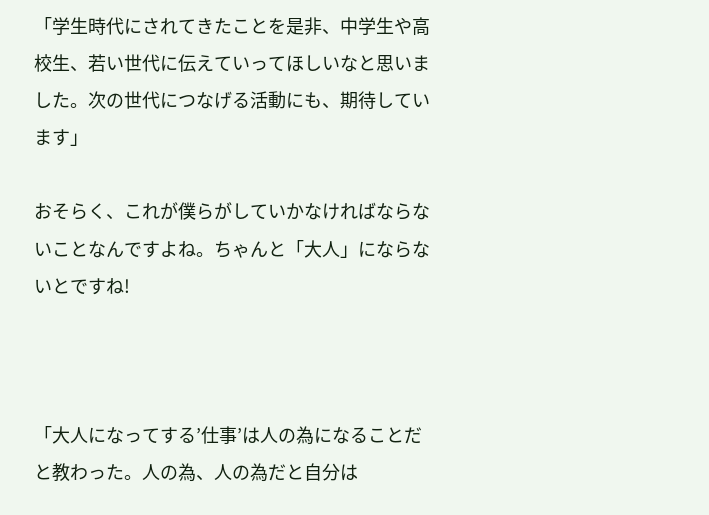「学生時代にされてきたことを是非、中学生や高校生、若い世代に伝えていってほしいなと思いました。次の世代につなげる活動にも、期待しています」

おそらく、これが僕らがしていかなければならないことなんですよね。ちゃんと「大人」にならないとですね!



「大人になってする’仕事’は人の為になることだと教わった。人の為、人の為だと自分は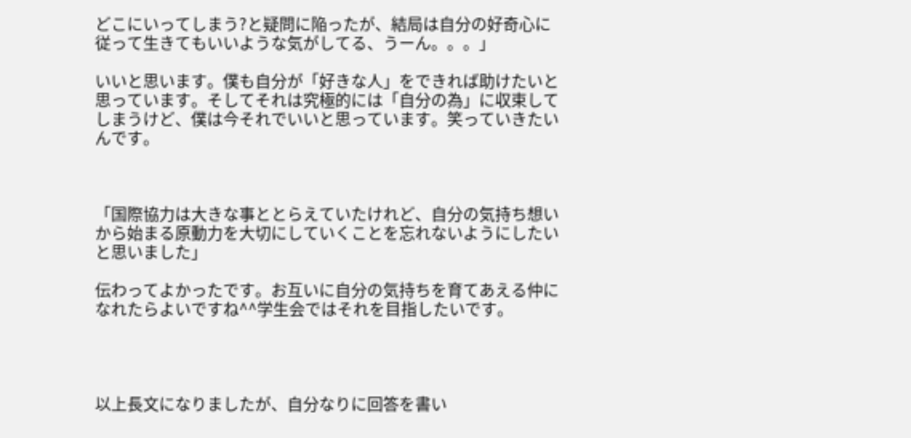どこにいってしまう?と疑問に陥ったが、結局は自分の好奇心に従って生きてもいいような気がしてる、うーん。。。」

いいと思います。僕も自分が「好きな人」をできれば助けたいと思っています。そしてそれは究極的には「自分の為」に収束してしまうけど、僕は今それでいいと思っています。笑っていきたいんです。



「国際協力は大きな事ととらえていたけれど、自分の気持ち想いから始まる原動力を大切にしていくことを忘れないようにしたいと思いました」

伝わってよかったです。お互いに自分の気持ちを育てあえる仲になれたらよいですね^^学生会ではそれを目指したいです。




以上長文になりましたが、自分なりに回答を書い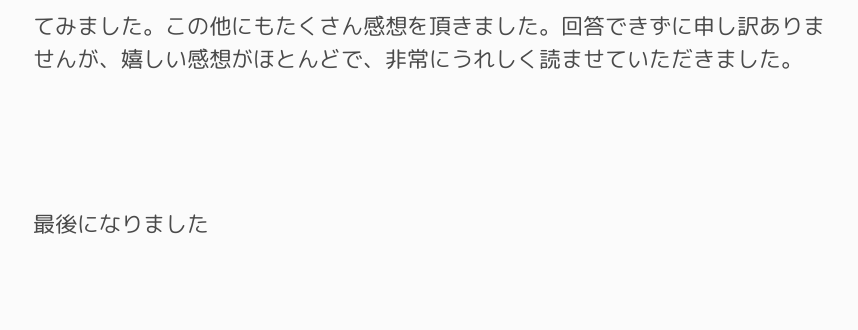てみました。この他にもたくさん感想を頂きました。回答できずに申し訳ありませんが、嬉しい感想がほとんどで、非常にうれしく読ませていただきました。




最後になりました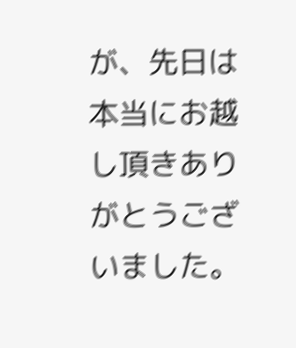が、先日は本当にお越し頂きありがとうございました。